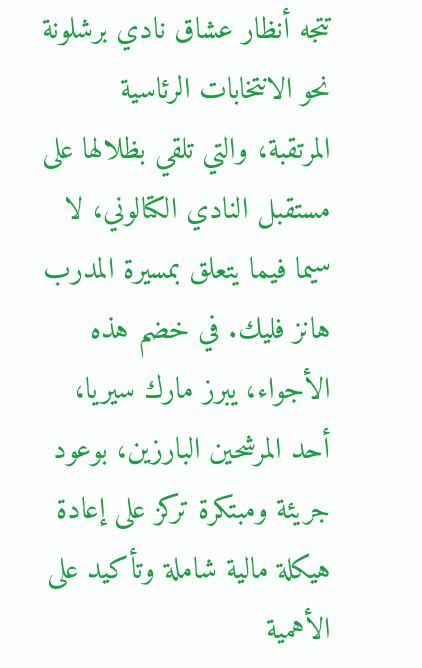تتجه أنظار عشاق نادي برشلونة نحو الانتخابات الرئاسية المرتقبة، والتي تلقي بظلالها على مستقبل النادي الكتالوني، لا سيما فيما يتعلق بمسيرة المدرب هانز فليك. في خضم هذه الأجواء، يبرز مارك سيريا، أحد المرشحين البارزين، بوعود جريئة ومبتكرة تركز على إعادة هيكلة مالية شاملة وتأكيد على الأهمية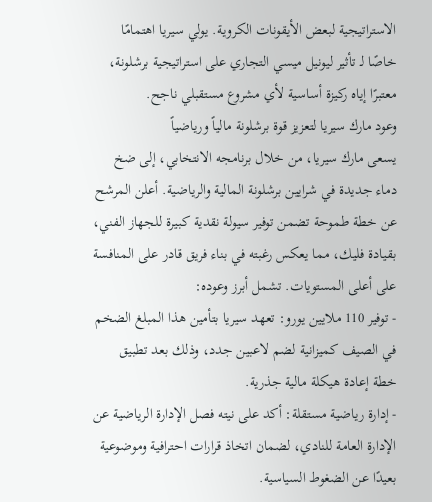الاستراتيجية لبعض الأيقونات الكروية. يولي سيريا اهتمامًا خاصًا لـ تأثير ليونيل ميسي التجاري على استراتيجية برشلونة، معتبرًا إياه ركيزة أساسية لأي مشروع مستقبلي ناجح.
وعود مارك سيريا لتعزيز قوة برشلونة مالياً ورياضياً
يسعى مارك سيريا، من خلال برنامجه الانتخابي، إلى ضخ دماء جديدة في شرايين برشلونة المالية والرياضية. أعلن المرشح عن خطة طموحة تضمن توفير سيولة نقدية كبيرة للجهاز الفني، بقيادة فليك، مما يعكس رغبته في بناء فريق قادر على المنافسة على أعلى المستويات. تشمل أبرز وعوده:
- توفير 110 ملايين يورو: تعهد سيريا بتأمين هذا المبلغ الضخم في الصيف كميزانية لضم لاعبين جدد، وذلك بعد تطبيق خطة إعادة هيكلة مالية جذرية.
- إدارة رياضية مستقلة: أكد على نيته فصل الإدارة الرياضية عن الإدارة العامة للنادي، لضمان اتخاذ قرارات احترافية وموضوعية بعيدًا عن الضغوط السياسية.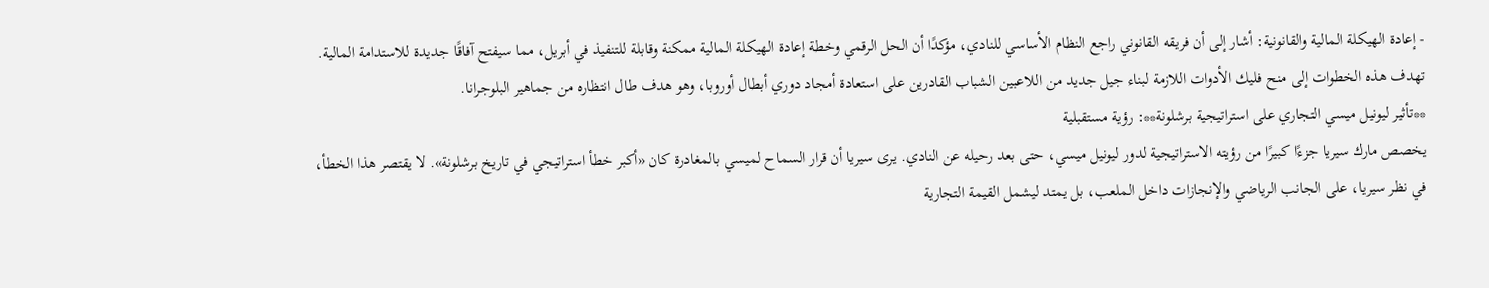- إعادة الهيكلة المالية والقانونية: أشار إلى أن فريقه القانوني راجع النظام الأساسي للنادي، مؤكدًا أن الحل الرقمي وخطة إعادة الهيكلة المالية ممكنة وقابلة للتنفيذ في أبريل، مما سيفتح آفاقًا جديدة للاستدامة المالية.
تهدف هذه الخطوات إلى منح فليك الأدوات اللازمة لبناء جيل جديد من اللاعبين الشباب القادرين على استعادة أمجاد دوري أبطال أوروبا، وهو هدف طال انتظاره من جماهير البلوجرانا.
**تأثير ليونيل ميسي التجاري على استراتيجية برشلونة**: رؤية مستقبلية
يخصص مارك سيريا جزءًا كبيرًا من رؤيته الاستراتيجية لدور ليونيل ميسي، حتى بعد رحيله عن النادي. يرى سيريا أن قرار السماح لميسي بالمغادرة كان «أكبر خطأ استراتيجي في تاريخ برشلونة». لا يقتصر هذا الخطأ، في نظر سيريا، على الجانب الرياضي والإنجازات داخل الملعب، بل يمتد ليشمل القيمة التجارية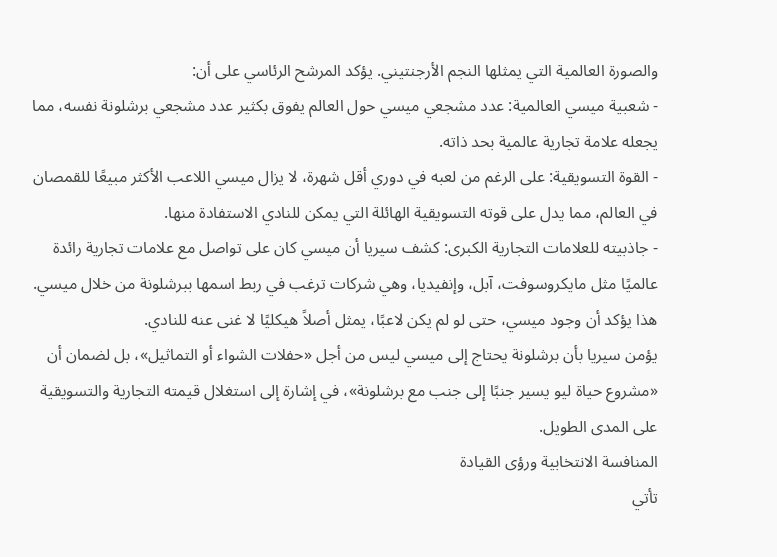والصورة العالمية التي يمثلها النجم الأرجنتيني. يؤكد المرشح الرئاسي على أن:
- شعبية ميسي العالمية: عدد مشجعي ميسي حول العالم يفوق بكثير عدد مشجعي برشلونة نفسه، مما يجعله علامة تجارية عالمية بحد ذاته.
- القوة التسويقية: على الرغم من لعبه في دوري أقل شهرة، لا يزال ميسي اللاعب الأكثر مبيعًا للقمصان في العالم، مما يدل على قوته التسويقية الهائلة التي يمكن للنادي الاستفادة منها.
- جاذبيته للعلامات التجارية الكبرى: كشف سيريا أن ميسي كان على تواصل مع علامات تجارية رائدة عالميًا مثل مايكروسوفت، آبل، وإنفيديا، وهي شركات ترغب في ربط اسمها ببرشلونة من خلال ميسي. هذا يؤكد أن وجود ميسي، حتى لو لم يكن لاعبًا، يمثل أصلاً هيكليًا لا غنى عنه للنادي.
يؤمن سيريا بأن برشلونة يحتاج إلى ميسي ليس من أجل «حفلات الشواء أو التماثيل»، بل لضمان أن «مشروع حياة ليو يسير جنبًا إلى جنب مع برشلونة»، في إشارة إلى استغلال قيمته التجارية والتسويقية على المدى الطويل.
المنافسة الانتخابية ورؤى القيادة
تأتي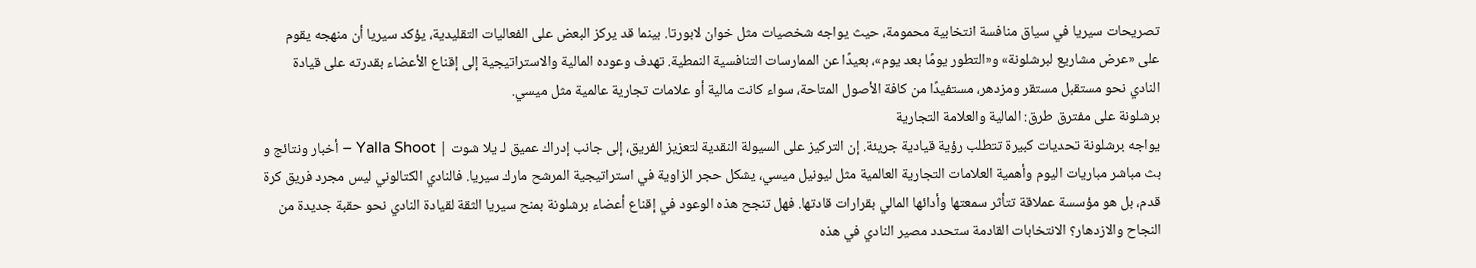تصريحات سيريا في سياق منافسة انتخابية محمومة، حيث يواجه شخصيات مثل خوان لابورتا. بينما قد يركز البعض على الفعاليات التقليدية، يؤكد سيريا أن منهجه يقوم على «عرض مشاريع لبرشلونة» و«التطور يومًا بعد يوم»، بعيدًا عن الممارسات التنافسية النمطية. تهدف وعوده المالية والاستراتيجية إلى إقناع الأعضاء بقدرته على قيادة النادي نحو مستقبل مستقر ومزدهر، مستفيدًا من كافة الأصول المتاحة، سواء كانت مالية أو علامات تجارية عالمية مثل ميسي.
برشلونة على مفترق طرق: المالية والعلامة التجارية
يواجه برشلونة تحديات كبيرة تتطلب رؤية قيادية جريئة. إن التركيز على السيولة النقدية لتعزيز الفريق، إلى جانب إدراك عميق لـ يلا شوت | Yalla Shoot – أخبار ونتائج و بث مباشر مباريات اليوم وأهمية العلامات التجارية العالمية مثل ليونيل ميسي، يشكل حجر الزاوية في استراتيجية المرشح مارك سيريا. فالنادي الكتالوني ليس مجرد فريق كرة قدم، بل هو مؤسسة عملاقة تتأثر سمعتها وأدائها المالي بقرارات قادتها. فهل تنجح هذه الوعود في إقناع أعضاء برشلونة بمنح سيريا الثقة لقيادة النادي نحو حقبة جديدة من النجاح والازدهار؟ الانتخابات القادمة ستحدد مصير النادي في هذه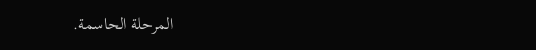المرحلة الحاسمة.